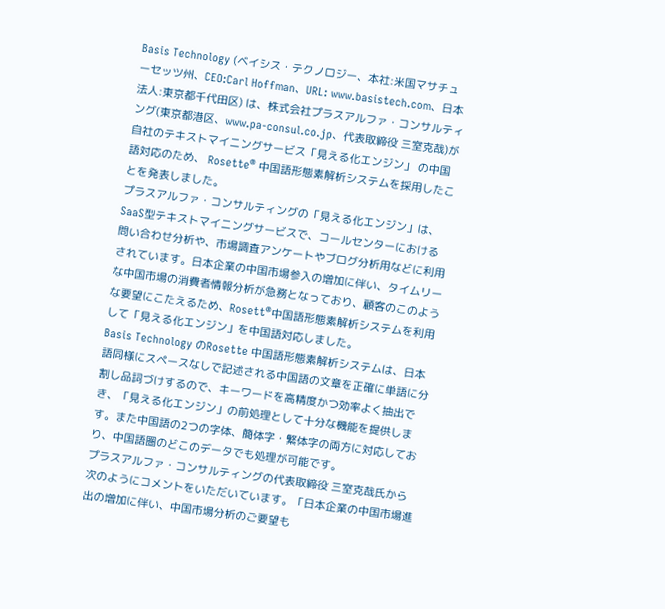Basis Technology (ベイシス・テクノロジー、本社:米国マサチューセッツ州、CEO:Carl Hoffman、URL: www.basistech.com、日本法人:東京都千代田区) は、株式会社プラスアルファ・コンサルティング(東京都港区、www.pa-consul.co.jp、代表取締役 三室克哉)が自社のテキストマイニングサービス「見える化エンジン」 の中国語対応のため、 Rosette® 中国語形態素解析システムを採用したことを発表しました。
プラスアルファ・コンサルティングの「見える化エンジン」は、SaaS型テキストマイニングサービスで、コールセンターにおける問い合わせ分析や、市場調査アンケートやブログ分析用などに利用されています。日本企業の中国市場参入の増加に伴い、タイムリーな中国市場の消費者情報分析が急務となっており、顧客のこのような要望にこたえるため、Rosett®中国語形態素解析システムを利用して「見える化エンジン」を中国語対応しました。
Basis Technology のRosette 中国語形態素解析システムは、日本語同様にスペースなしで記述される中国語の文章を正確に単語に分割し品詞づけするので、キーワードを高精度かつ効率よく抽出でき、「見える化エンジン」の前処理として十分な機能を提供します。また中国語の2つの字体、簡体字・繁体字の両方に対応しており、中国語圏のどこのデータでも処理が可能です。
プラスアルファ・コンサルティングの代表取締役 三室克哉氏から次のようにコメントをいただいています。「日本企業の中国市場進出の増加に伴い、中国市場分析のご要望も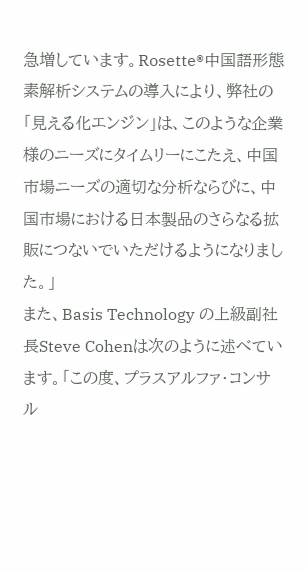急増しています。Rosette®中国語形態素解析システムの導入により、弊社の「見える化エンジン」は、このような企業様のニーズにタイムリーにこたえ、中国市場ニーズの適切な分析ならびに、中国市場における日本製品のさらなる拡販につないでいただけるようになりました。」
また、Basis Technology の上級副社長Steve Cohenは次のように述べています。「この度、プラスアルファ・コンサル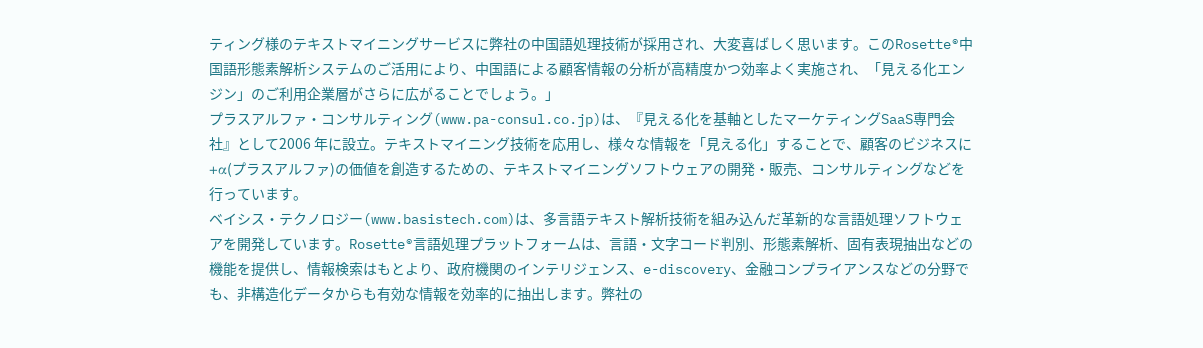ティング様のテキストマイニングサービスに弊社の中国語処理技術が採用され、大変喜ばしく思います。このRosette®中国語形態素解析システムのご活用により、中国語による顧客情報の分析が高精度かつ効率よく実施され、「見える化エンジン」のご利用企業層がさらに広がることでしょう。」
プラスアルファ・コンサルティング(www.pa-consul.co.jp)は、『見える化を基軸としたマーケティングSaaS専門会社』として2006 年に設立。テキストマイニング技術を応用し、様々な情報を「見える化」することで、顧客のビジネスに+α(プラスアルファ)の価値を創造するための、テキストマイニングソフトウェアの開発・販売、コンサルティングなどを行っています。
ベイシス・テクノロジー(www.basistech.com)は、多言語テキスト解析技術を組み込んだ革新的な言語処理ソフトウェアを開発しています。Rosette®言語処理プラットフォームは、言語・文字コード判別、形態素解析、固有表現抽出などの機能を提供し、情報検索はもとより、政府機関のインテリジェンス、e-discovery、金融コンプライアンスなどの分野でも、非構造化データからも有効な情報を効率的に抽出します。弊社の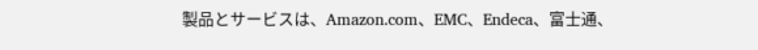製品とサービスは、Amazon.com、EMC、Endeca、富士通、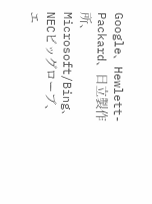Google、Hewlett-Packard、日立製作所、Microsoft/Bing、NECビッグローブ、エ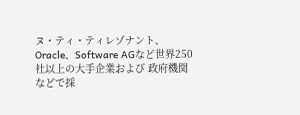ヌ・ティ・ティレゾナント、Oracle、Software AGなど世界250社以上の大手企業および 政府機関などで採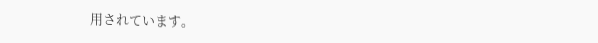用されています。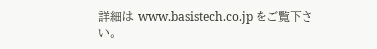詳細は www.basistech.co.jp をご覧下さい。